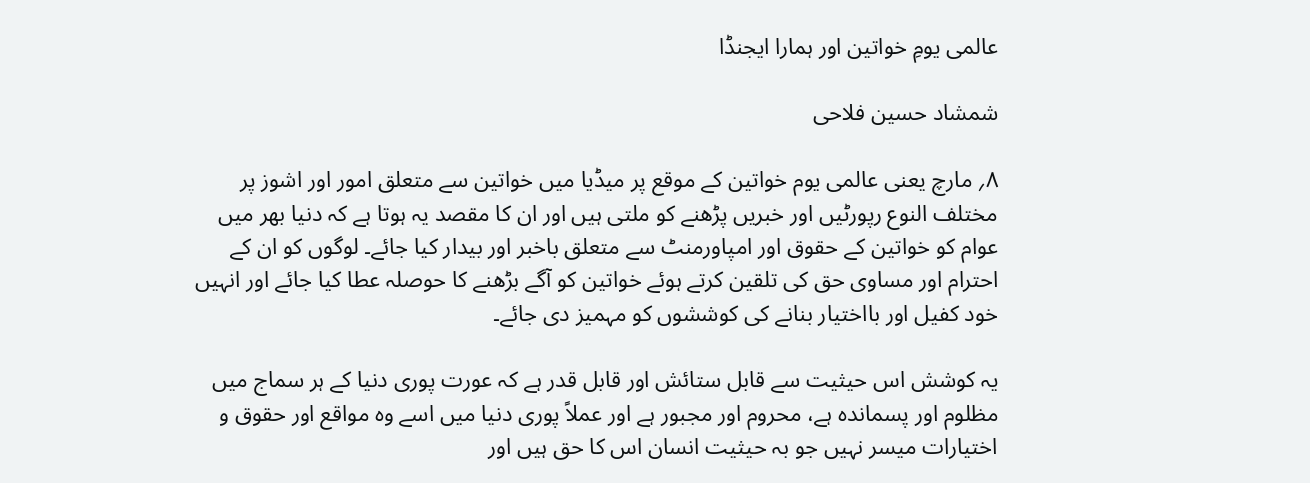عالمی یومِ خواتین اور ہمارا ایجنڈا

شمشاد حسین فلاحی

۸؍ مارچ یعنی عالمی یوم خواتین کے موقع پر میڈیا میں خواتین سے متعلق امور اور اشوز پر مختلف النوع رپورٹیں اور خبریں پڑھنے کو ملتی ہیں اور ان کا مقصد یہ ہوتا ہے کہ دنیا بھر میں عوام کو خواتین کے حقوق اور امپاورمنٹ سے متعلق باخبر اور بیدار کیا جائے۔ لوگوں کو ان کے احترام اور مساوی حق کی تلقین کرتے ہوئے خواتین کو آگے بڑھنے کا حوصلہ عطا کیا جائے اور انہیں خود کفیل اور بااختیار بنانے کی کوششوں کو مہمیز دی جائے۔

یہ کوشش اس حیثیت سے قابل ستائش اور قابل قدر ہے کہ عورت پوری دنیا کے ہر سماج میں مظلوم اور پسماندہ ہے، محروم اور مجبور ہے اور عملاً پوری دنیا میں اسے وہ مواقع اور حقوق و اختیارات میسر نہیں جو بہ حیثیت انسان اس کا حق ہیں اور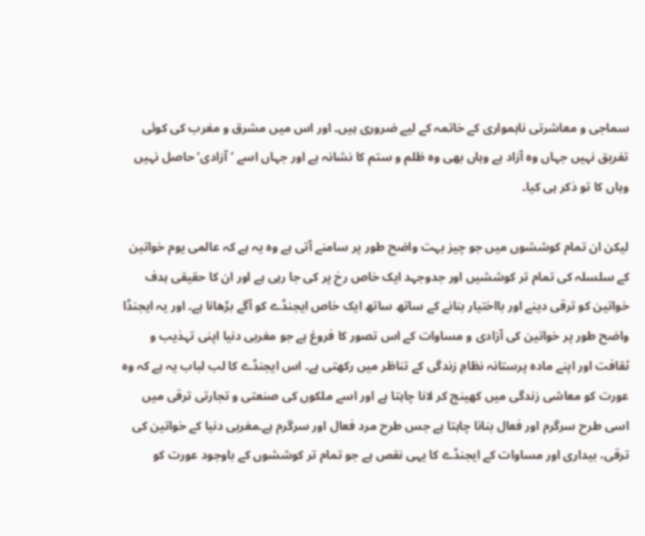سماجی و معاشرتی ناہمواری کے خاتمہ کے لیے ضروری ہیں۔ اور اس میں مشرق و مغرب کی کوئی تفریق نہیں جہاں وہ آزاد ہے وہاں بھی وہ ظلم و ستم کا نشانہ ہے اور جہاں اسے ’آزادی‘ حاصل نہیں وہاں کا تو ذکر ہی کیا۔

لیکن ان تمام کوششوں میں جو چیز بہت واضح طور پر سامنے آتی ہے وہ یہ ہے کہ عالمی یوم خواتین کے سلسلہ کی تمام تر کوششیں اور جدوجہد ایک خاص رخ پر کی جا رہی ہے اور ان کا حقیقی ہدف خواتین کو ترقی دینے اور بااختیار بنانے کے ساتھ ساتھ ایک خاص ایجنڈے کو آگے بڑھانا ہے۔ اور یہ ایجنڈا واضح طور پر خواتین کی آزادی و مساوات کے اس تصور کا فروغ ہے جو مغربی دنیا اپنی تہذیب و ثقافت اور اپنے مادہ پرستانہ نظامِ زندگی کے تناظر میں رکھتی ہے۔ اس ایجنڈے کا لب لباب یہ ہے کہ وہ عورت کو معاشی زندگی میں کھینچ کر لانا چاہتا ہے اور اسے ملکوں کی صنعتی و تجارتی ترقی میں اسی طرح سرگرم اور فعال بنانا چاہتا ہے جس طرح مرد فعال اور سرگرم ہے۔مغربی دنیا کے خواتین کی ترقی، بیداری اور مساوات کے ایجنڈے کا یہی نقص ہے جو تمام تر کوششوں کے باوجود عورت کو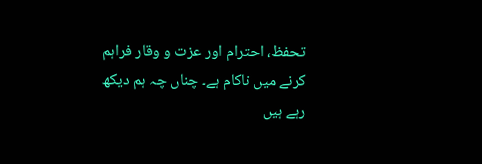تحفظ، احترام اور عزت و وقار فراہم کرنے میں ناکام ہے۔ چناں چہ ہم دیکھ رہے ہیں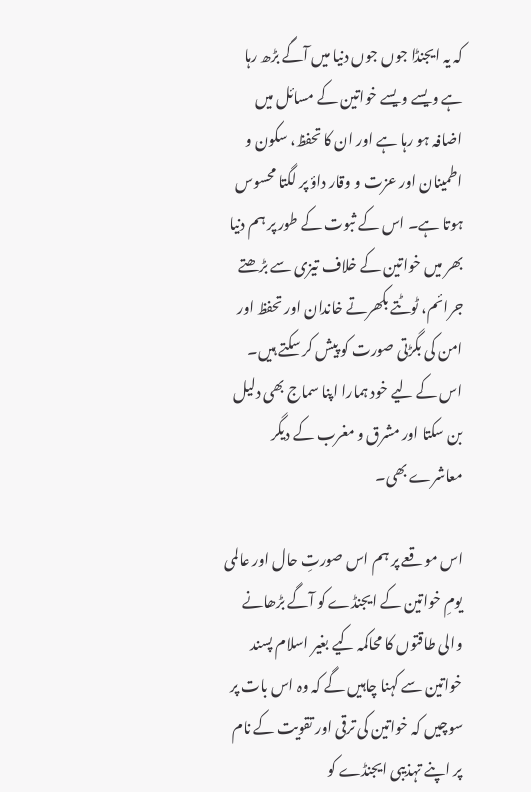کہ یہ ایجنڈا جوں جوں دنیا میں آگے بڑھ رہا ہے ویسے ویسے خواتین کے مسائل میں اضافہ ہو رہا ہے اور ان کا تحفظ، سکون و اطمینان اور عزت و وقار داؤ پر لگتا محسوس ہوتا ہے۔ اس کے ثبوت کے طور پر ہم دنیا بھر میں خواتین کے خلاف تیزی سے بڑھتے جرائم، ٹوٹتے بکھرتے خاندان اور تحفظ اور امن کی بگڑتی صورت کو پیش کر سکتے ہیں۔ اس کے لیے خود ہمارا اپنا سماج بھی دلیل بن سکتا اور مشرق و مغرب کے دیگر معاشرے بھی۔

اس موقعے پر ہم اس صورتِ حال اور عالمی یومِ خواتین کے ایجنڈے کو آگے بڑھانے والی طاقتوں کا محاکمہ کیے بغیر اسلام پسند خواتین سے کہنا چاہیں گے کہ وہ اس بات پر سوچیں کہ خواتین کی ترقی اور تقویت کے نام پر اپنے تہذیبی ایجنڈے کو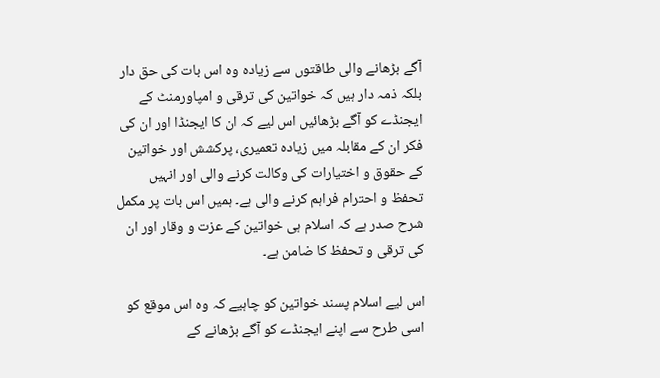آگے بڑھانے والی طاقتوں سے زیادہ وہ اس بات کی حق دار بلکہ ذمہ دار ہیں کہ خواتین کی ترقی و امپاورمنٹ کے ایجنڈے کو آگے بڑھائیں اس لیے کہ ان کا ایجنڈا اور ان کی فکر ان کے مقابلہ میں زیادہ تعمیری، پرکشش اور خواتین کے حقوق و اختیارات کی وکالت کرنے والی اور انہیں تحفظ و احترام فراہم کرنے والی ہے۔ ہمیں اس بات پر مکمل شرح صدر ہے کہ اسلام ہی خواتین کے عزت و وقار اور ان کی ترقی و تحفظ کا ضامن ہے۔

اس لیے اسلام پسند خواتین کو چاہیے کہ وہ اس موقع کو اسی طرح سے اپنے ایجنڈے کو آگے بڑھانے کے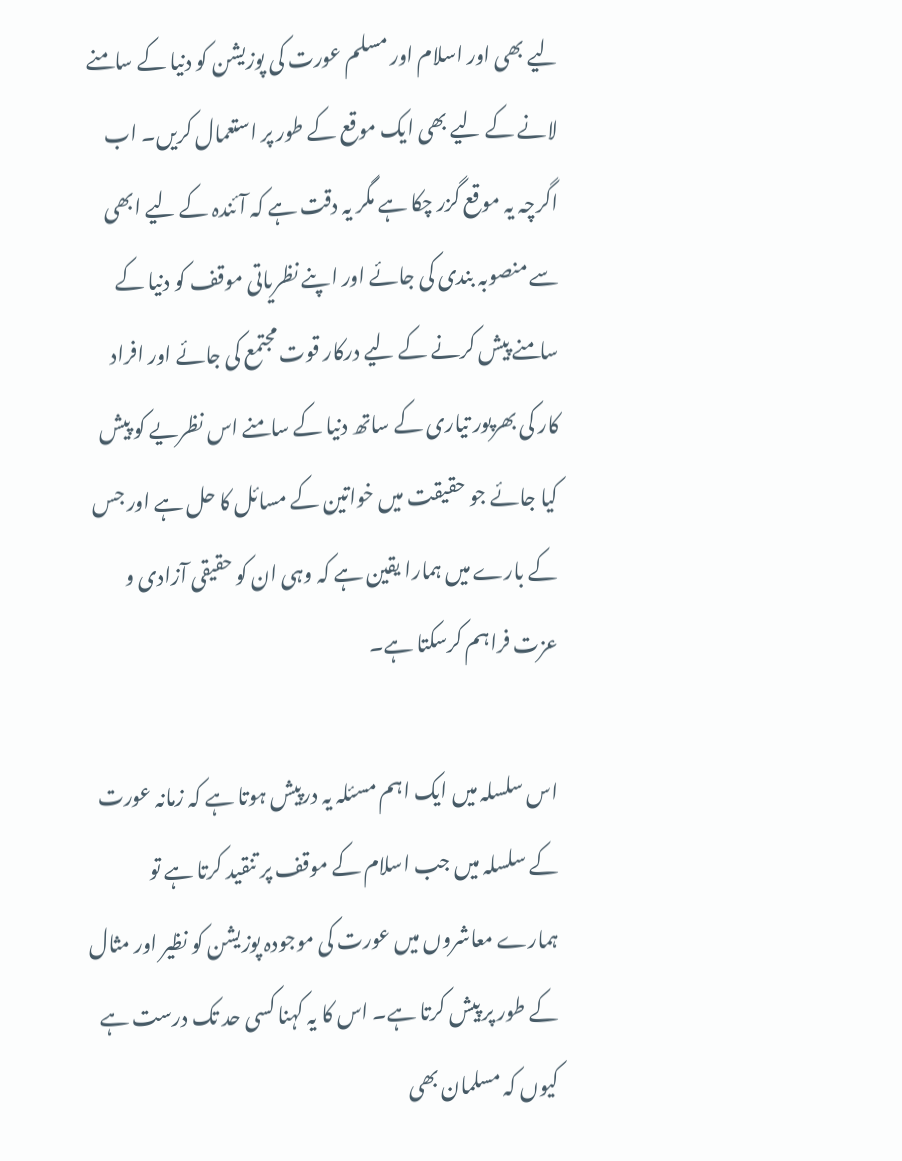لیے بھی اور اسلام اور مسلم عورت کی پوزیشن کو دنیا کے سامنے لانے کے لیے بھی ایک موقع کے طور پر استعمال کریں۔ اب اگرچہ یہ موقع گزر چکا ہے مگر یہ دقت ہے کہ آئندہ کے لیے ابھی سے منصوبہ بندی کی جائے اور اپنے نظریاتی موقف کو دنیا کے سامنے پیش کرنے کے لیے درکار قوت مجتمع کی جائے اور افراد کار کی بھرپور تیاری کے ساتھ دنیا کے سامنے اس نظریے کو پیش کیا جائے جو حقیقت میں خواتین کے مسائل کا حل ہے اور جس کے بارے میں ہمارا یقین ہے کہ وہی ان کو حقیقی آزادی و عزت فراہم کرسکتا ہے۔

اس سلسلہ میں ایک اہم مسئلہ یہ درپیش ہوتا ہے کہ زمانہ عورت کے سلسلہ میں جب اسلام کے موقف پر تنقید کرتا ہے تو ہمارے معاشروں میں عورت کی موجودہ پوزیشن کو نظیر اور مثال کے طور پر پیش کرتا ہے۔ اس کا یہ کہنا کسی حد تک درست ہے کیوں کہ مسلمان بھی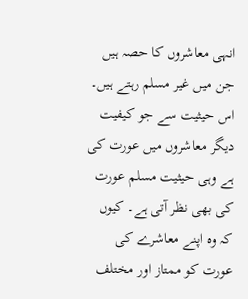انہی معاشروں کا حصہ ہیں جن میں غیر مسلم رہتے ہیں۔ اس حیثیت سے جو کیفیت دیگر معاشروں میں عورت کی ہے وہی حیثیت مسلم عورت کی بھی نظر آتی ہے۔ کیوں کہ وہ اپنے معاشرے کی عورت کو ممتاز اور مختلف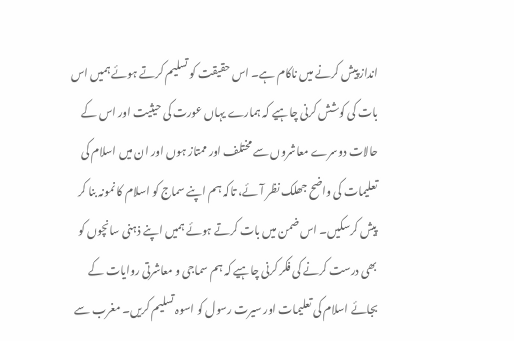انداز پیش کرنے میں ناکام ہے۔ اس حقیقت کو تسلیم کرتے ہوئے ہمیں اس بات کی کوشش کرنی چاہیے کہ ہمارے یہاں عورت کی حیثیت اور اس کے حالات دوسرے معاشروں سے مختلف اور ممتاز ہوں اور ان میں اسلام کی تعلیمات کی واضح جھلک نظر آئے، تاکہ ہم اپنے سماج کو اسلام کا نمونہ بنا کر پیش کرسکیں۔ اس ضمن میں بات کرتے ہوئے ہمیں اپنے ذہنی سانچوں کو بھی درست کرنے کی فکر کرنی چاہیے کہ ہم سماجی و معاشرتی روایات کے بجائے اسلام کی تعلیمات اور سیرت رسول کو اسوہ تسلیم کریں۔ مغرب سے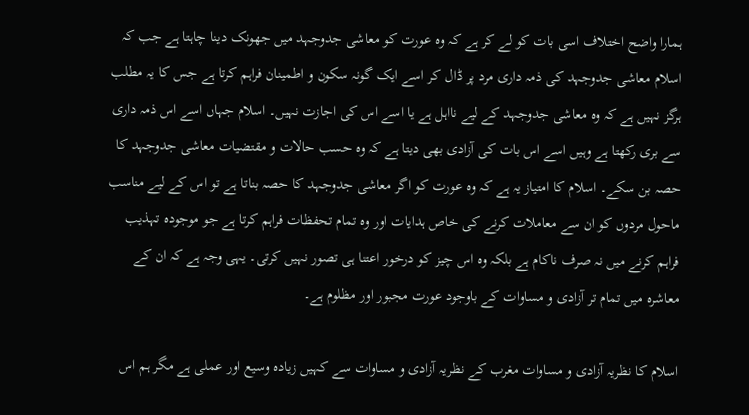ہمارا واضح اختلاف اسی بات کو لے کر ہے کہ وہ عورت کو معاشی جدوجہد میں جھونک دینا چاہتا ہے جب کہ اسلام معاشی جدوجہد کی ذمہ داری مرد پر ڈال کر اسے ایک گونہ سکون و اطمینان فراہم کرتا ہے جس کا یہ مطلب ہرگز نہیں ہے کہ وہ معاشی جدوجہد کے لیے نااہل ہے یا اسے اس کی اجازت نہیں۔ اسلام جہاں اسے اس ذمہ داری سے بری رکھتا ہے وہیں اسے اس بات کی آزادی بھی دیتا ہے کہ وہ حسب حالات و مقتضیات معاشی جدوجہد کا حصہ بن سکے۔ اسلام کا امتیاز یہ ہے کہ وہ عورت کو اگر معاشی جدوجہد کا حصہ بناتا ہے تو اس کے لیے مناسب ماحول مردوں کو ان سے معاملات کرنے کی خاص ہدایات اور وہ تمام تحفظات فراہم کرتا ہے جو موجودہ تہذیب فراہم کرنے میں نہ صرف ناکام ہے بلکہ وہ اس چیز کو درخور اعتنا ہی تصور نہیں کرتی۔ یہی وجہ ہے کہ ان کے معاشرہ میں تمام تر آزادی و مساوات کے باوجود عورت مجبور اور مظلوم ہے۔

اسلام کا نظریہ آزادی و مساوات مغرب کے نظریہ آزادی و مساوات سے کہیں زیادہ وسیع اور عملی ہے مگر ہم اس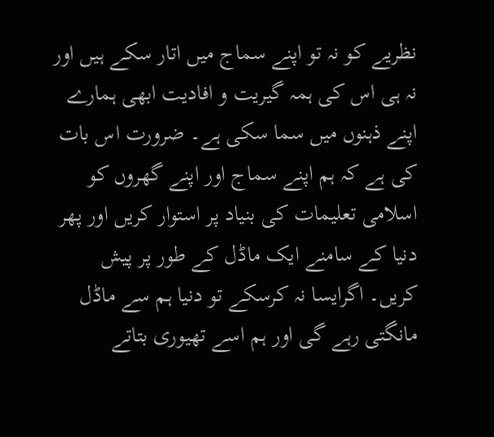نظریے کو نہ تو اپنے سماج میں اتار سکے ہیں اور نہ ہی اس کی ہمہ گیریت و افادیت ابھی ہمارے اپنے ذہنوں میں سما سکی ہے۔ ضرورت اس بات کی ہے کہ ہم اپنے سماج اور اپنے گھروں کو اسلامی تعلیمات کی بنیاد پر استوار کریں اور پھر دنیا کے سامنے ایک ماڈل کے طور پر پیش کریں۔ اگرایسا نہ کرسکے تو دنیا ہم سے ماڈل مانگتی رہے گی اور ہم اسے تھیوری بتاتے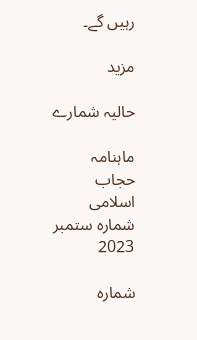رہیں گے۔

مزید

حالیہ شمارے

ماہنامہ حجاب اسلامی شمارہ ستمبر 2023

شمارہ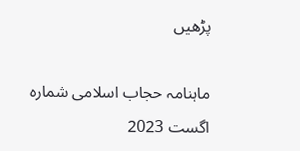پڑھیں

ماہنامہ حجاب اسلامی شمارہ اگست 2023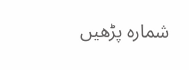شمارہ پڑھیں